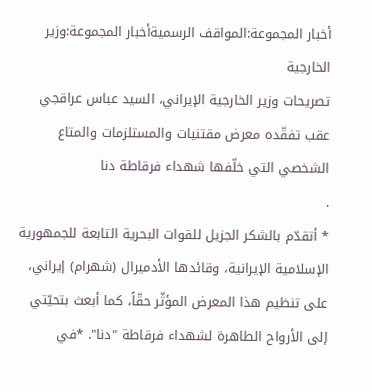أخبار المجموعة:المواقف الرسمیةأخبار المجموعة:وزير الخارجية
تصريحات وزير الخارجية الإيراني، السيد عباس عراقجي عقب تفقّده معرض مقتنيات والمستلزمات والمتاع الشخصي التي خلّفها شهداء فرقاطة دنا
.
* أتقدّم بالشكر الجزيل للقوات البحرية التابعة للجمهورية الإسلامية الإيرانية، وقائدها الأدميرال (شهرام) إيراني، على تنظيم هذا المعرض المؤثّر حقّاً، كما أبعث بتحيّتي إلى الأرواح الطاهرة لشهداء فرقاطة "دنا". *في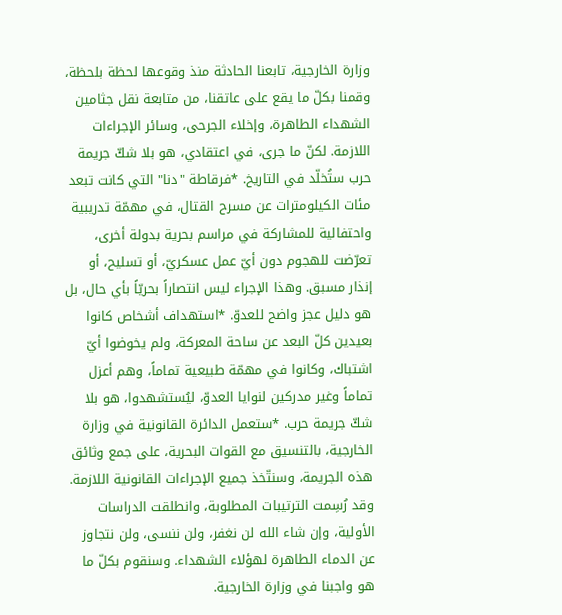وزارة الخارجية، تابعنا الحادثة منذ وقوعها لحظة بلحظة، وقمنا بكلّ ما يقع على عاتقنا، من متابعة نقل جثامين الشهداء الطاهرة، وإخلاء الجرحى، وسائر الإجراءات اللازمة. لكنّ ما جرى، في اعتقادي، هو بلا شكّ جريمة حرب ستُخلّد في التاريخ. *فرقاطة "دنا" التي كانت تبعد مئات الكيلومترات عن مسرح القتال، في مهمّة تدريبية واحتفالية للمشاركة في مراسم بحرية بدولة أخرى، تعرّضت للهجوم دون أيّ عمل عسكريّ، أو تسليح، أو إنذار مسبق. وهذا الإجراء ليس انتصاراً بحريّاً بأي حال، بل هو دليل عجز واضح للعدوّ. *استهداف أشخاص كانوا بعيدين كلّ البعد عن ساحة المعركة، ولم يخوضوا أيّ اشتباك، وكانوا في مهمّة طبيعية تماماً، وهم أعزل تماماً وغير مدركين لنوايا العدوّ، ليُستشهدوا، هو بلا شكّ جريمة حرب. *ستعمل الدائرة القانونية في وزارة الخارجية، بالتنسيق مع القوات البحرية، على جمع وثائق هذه الجريمة، وسنتّخذ جميع الإجراءات القانونية اللازمة. وقد رُسِمت الترتيبات المطلوبة، وانطلقت الدراسات الأولية، وإن شاء الله لن نغفر، ولن ننسى، ولن نتجاوز عن الدماء الطاهرة لهؤلاء الشهداء. وسنقوم بكلّ ما هو واجبنا في وزارة الخارجية.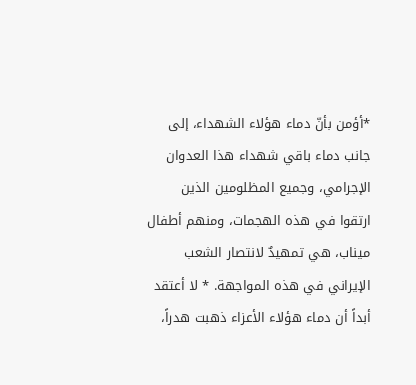*أؤمن بأنّ دماء هؤلاء الشهداء، إلى جانب دماء باقي شهداء هذا العدوان الإجرامي، وجميع المظلومين الذين ارتقوا في هذه الهجمات، ومنهم أطفال ميناب، هي تمهيدٌ لانتصار الشعب الإيراني في هذه المواجهة. * لا أعتقد أبداً أن دماء هؤلاء الأعزاء ذهبت هدراً،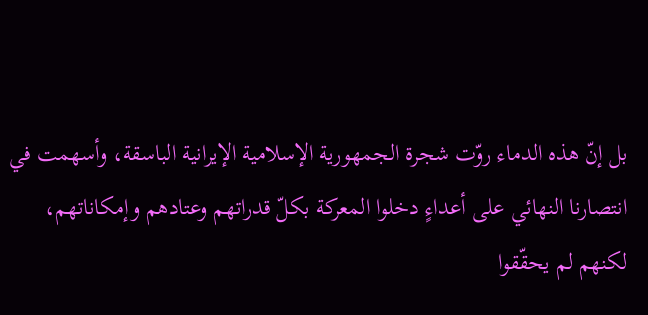بل إنّ هذه الدماء روّت شجرة الجمهورية الإسلامية الإيرانية الباسقة، وأسهمت في انتصارنا النهائي على أعداءٍ دخلوا المعركة بكلّ قدراتهم وعتادهم وإمكاناتهم، لكنهم لم يحقّقوا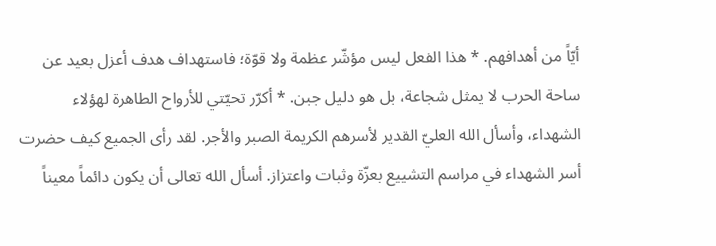أيّاً من أهدافهم. * هذا الفعل ليس مؤشّر عظمة ولا قوّة؛ فاستهداف هدف أعزل بعيد عن ساحة الحرب لا يمثل شجاعة، بل هو دليل جبن. * أكرّر تحيّتي للأرواح الطاهرة لهؤلاء الشهداء، وأسأل الله العليّ القدير لأسرهم الكريمة الصبر والأجر. لقد رأى الجميع كيف حضرت أسر الشهداء في مراسم التشييع بعزّة وثبات واعتزاز. أسأل الله تعالى أن يكون دائماً معيناً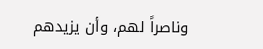وناصراً لهم، وأن يزيدهم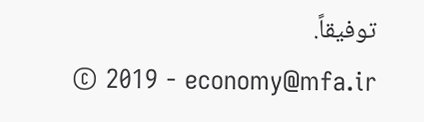توفيقاً.
© 2019 - economy@mfa.ir